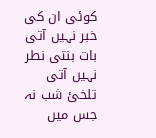کوئی ان کی خبر نہیں آتی
بات بنتی نطر نہیں آتی
تلخیٔ شب نہ جس میں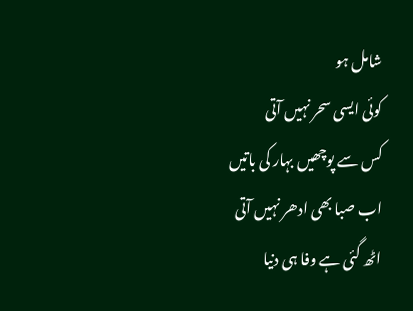شامل ہو
کوئی ایسی سحر نہیں آتی
کس سے پوچھیں بہار کی باتیں
اب صبا بھی ادھر نہیں آتی
اٹھ گئی ہے وفا ہی دنیا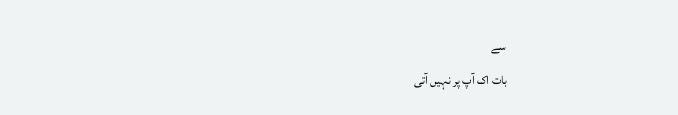سے
بات اک آپ پر نہیں آتی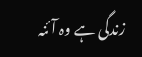زندگی ہے وہ آئنہ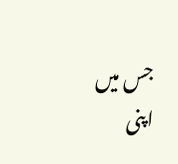جس میں
اپنی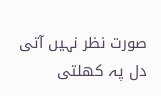صورت نظر نہیں آتی
دل پہ کھلتی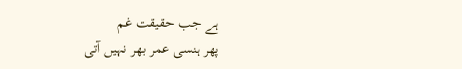ہے جب حقیقت غم
پھر ہنسی عمر بھر نہیں آتی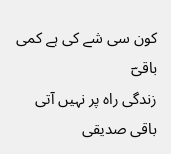کون سی شے کی ہے کمی باقیؔ
زندگی راہ پر نہیں آتی
باقی صدیقی